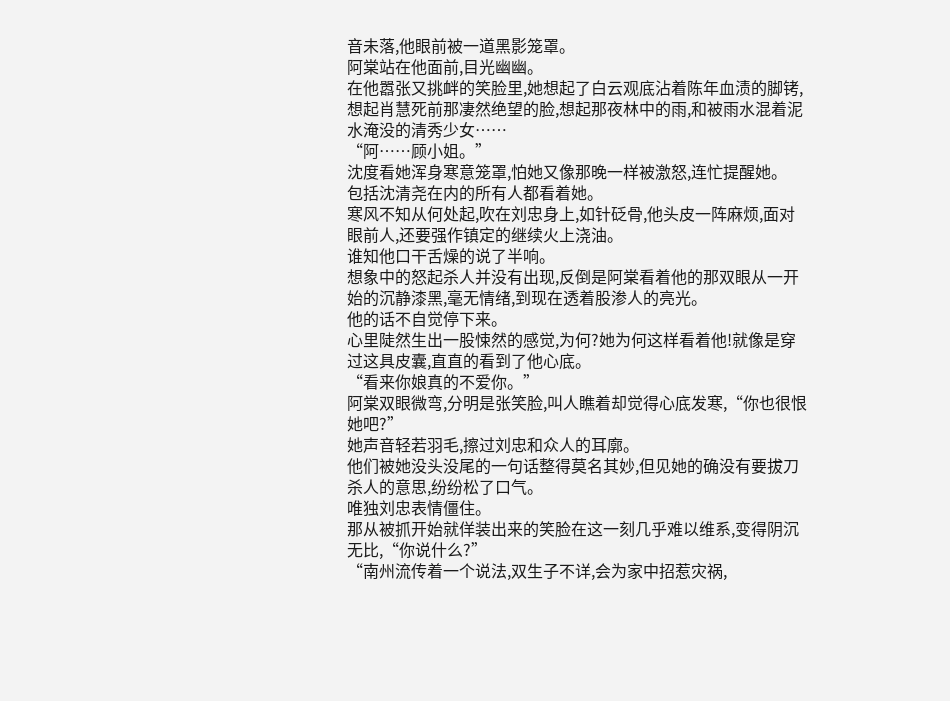音未落,他眼前被一道黑影笼罩。
阿棠站在他面前,目光幽幽。
在他嚣张又挑衅的笑脸里,她想起了白云观底沾着陈年血渍的脚铐,想起肖慧死前那凄然绝望的脸,想起那夜林中的雨,和被雨水混着泥水淹没的清秀少女……
“阿……顾小姐。”
沈度看她浑身寒意笼罩,怕她又像那晚一样被激怒,连忙提醒她。
包括沈清尧在内的所有人都看着她。
寒风不知从何处起,吹在刘忠身上,如针砭骨,他头皮一阵麻烦,面对眼前人,还要强作镇定的继续火上浇油。
谁知他口干舌燥的说了半响。
想象中的怒起杀人并没有出现,反倒是阿棠看着他的那双眼从一开始的沉静漆黑,毫无情绪,到现在透着股渗人的亮光。
他的话不自觉停下来。
心里陡然生出一股悚然的感觉,为何?她为何这样看着他!就像是穿过这具皮囊,直直的看到了他心底。
“看来你娘真的不爱你。”
阿棠双眼微弯,分明是张笑脸,叫人瞧着却觉得心底发寒,“你也很恨她吧?”
她声音轻若羽毛,擦过刘忠和众人的耳廓。
他们被她没头没尾的一句话整得莫名其妙,但见她的确没有要拔刀杀人的意思,纷纷松了口气。
唯独刘忠表情僵住。
那从被抓开始就佯装出来的笑脸在这一刻几乎难以维系,变得阴沉无比,“你说什么?”
“南州流传着一个说法,双生子不详,会为家中招惹灾祸,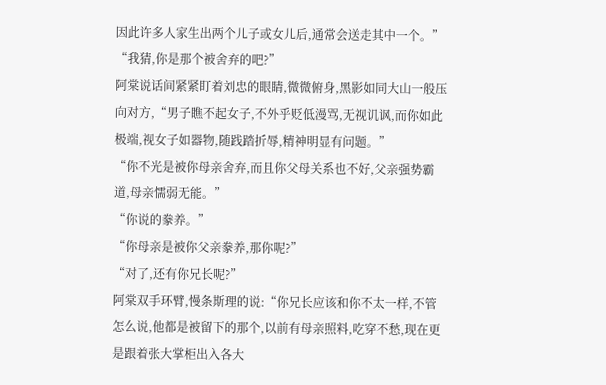因此许多人家生出两个儿子或女儿后,通常会送走其中一个。”
“我猜,你是那个被舍弃的吧?”
阿棠说话间紧紧盯着刘忠的眼睛,微微俯身,黑影如同大山一般压向对方,“男子瞧不起女子,不外乎贬低漫骂,无视讥讽,而你如此极端,视女子如器物,随践踏折辱,精神明显有问题。”
“你不光是被你母亲舍弃,而且你父母关系也不好,父亲强势霸道,母亲懦弱无能。”
“你说的豢养。”
“你母亲是被你父亲豢养,那你呢?”
“对了,还有你兄长呢?”
阿棠双手环臂,慢条斯理的说:“你兄长应该和你不太一样,不管怎么说,他都是被留下的那个,以前有母亲照料,吃穿不愁,现在更是跟着张大掌柜出入各大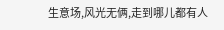生意场,风光无俩,走到哪儿都有人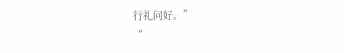行礼问好。”
“